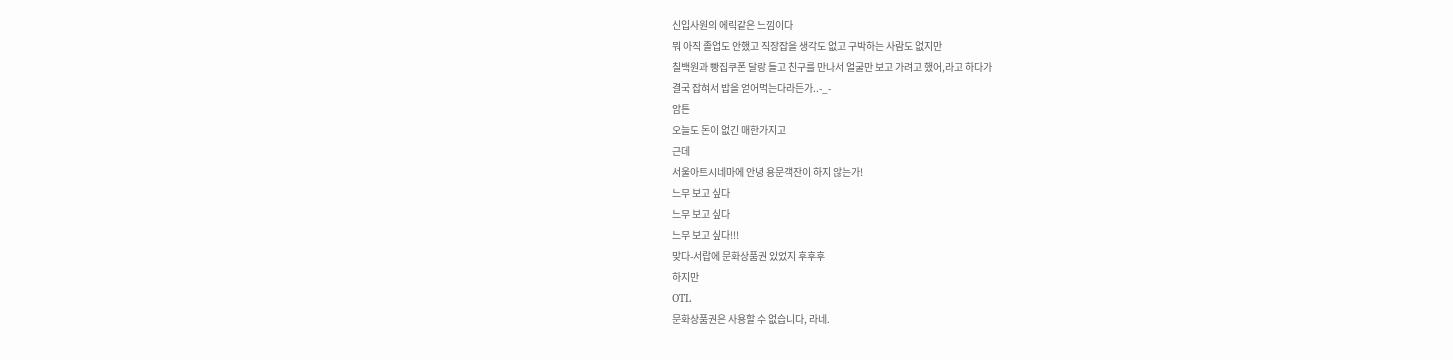신입사원의 에릭같은 느낌이다
뭐 아직 졸업도 안했고 직장잡을 생각도 없고 구박하는 사람도 없지만
칠백원과 빵집쿠폰 달랑 들고 친구를 만나서 얼굴만 보고 가려고 했어,라고 하다가
결국 잡혀서 밥을 얻어먹는다라든가..-_-
암튼
오늘도 돈이 없긴 매한가지고
근데
서울아트시네마에 안녕 용문객잔이 하지 않는가!
느무 보고 싶다
느무 보고 싶다
느무 보고 싶다!!!
맞다-서랍에 문화상품권 있었지 후후후
하지만
OTL
문화상품권은 사용할 수 없습니다, 라네.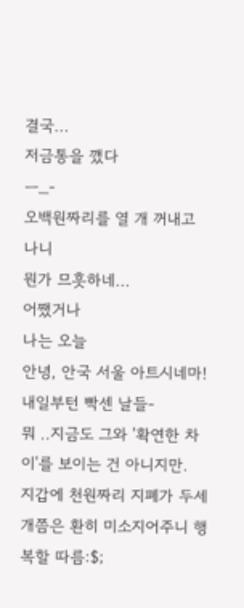결국...
저금통을 깼다
ㅡ_-
오백원짜리를 열 개 꺼내고 나니
뭔가 므흣하네...
어쨌거나
나는 오늘
안녕, 안국 서울 아트시네마!
내일부턴 빡센 날들-
뭐 ..지금도 그와 '확연한 차이'를 보이는 건 아니지만.
지갑에 천원짜리 지폐가 두세개쯤은 환히 미소지어주니 행복할 따름:$;